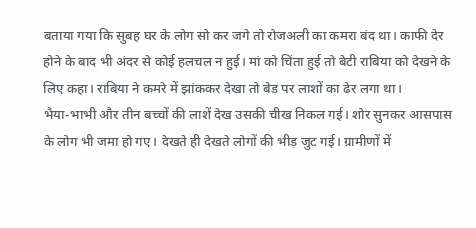बताया गया कि सुबह घर के लोग सो कर जगे तो रोजअली का कमरा बंद था। काफी देर होने के बाद भी अंदर से कोई हलचल न हुई। मां को चिंता हुई तो बेटी राबिया को देखने के लिए कहा। राबिया ने कमरे में झांककर देखा तो बेड पर लाशों का ढेर लगा था।
भैया-भाभी और तीन बच्चों की लाशें देख उसकी चीख निकल गई। शोर सुनकर आसपास के लोग भी जमा हो गए। देखते ही देखते लोगों की भीड़ जुट गई। ग्रामीणों में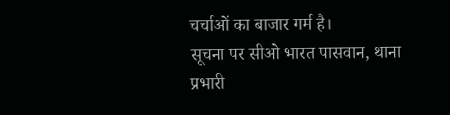चर्चाओं का बाजार गर्म है।
सूचना पर सीओ भारत पासवान, थाना प्रभारी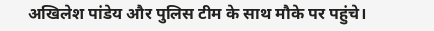अखिलेश पांडेय और पुलिस टीम के साथ मौके पर पहुंचे।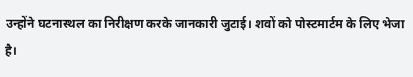उन्होंने घटनास्थल का निरीक्षण करके जानकारी जुटाई। शवों को पोस्टमार्टम के लिए भेजा है।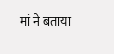मां ने बताया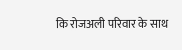कि रोजअली परिवार के साथ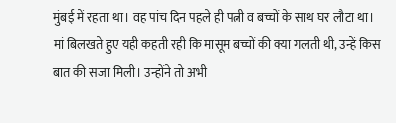मुंबई में रहता था। वह पांच दिन पहले ही पत्नी व बच्चों के साथ घर लौटा था। मां बिलखते हुए यही कहती रही कि मासूम बच्चों की क्या गलती थी, उन्हें किस बात की सजा मिली। उन्होंने तो अभी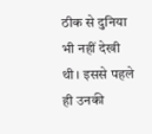ठीक से दुनिया भी नहीं देखी थी। इससे पहले ही उनकी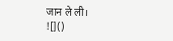जान ले ली।
![]()